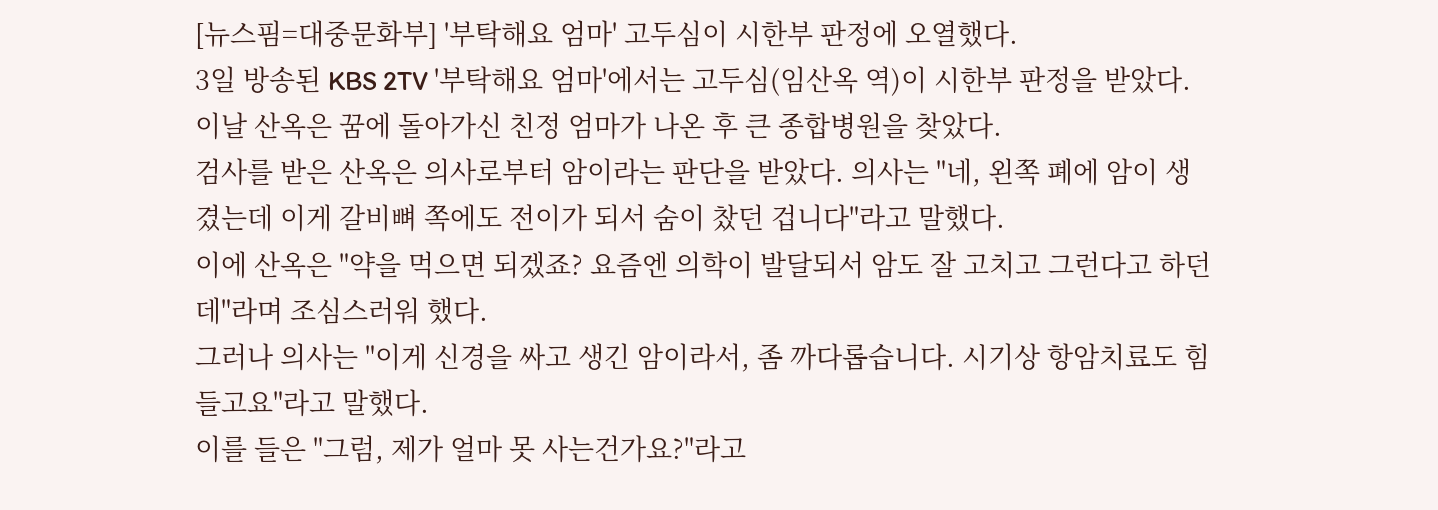[뉴스핌=대중문화부] '부탁해요 엄마' 고두심이 시한부 판정에 오열했다.
3일 방송된 KBS 2TV '부탁해요 엄마'에서는 고두심(임산옥 역)이 시한부 판정을 받았다.
이날 산옥은 꿈에 돌아가신 친정 엄마가 나온 후 큰 종합병원을 찾았다.
검사를 받은 산옥은 의사로부터 암이라는 판단을 받았다. 의사는 "네, 왼쪽 폐에 암이 생겼는데 이게 갈비뼈 쪽에도 전이가 되서 숨이 찼던 겁니다"라고 말했다.
이에 산옥은 "약을 먹으면 되겠죠? 요즘엔 의학이 발달되서 암도 잘 고치고 그런다고 하던데"라며 조심스러워 했다.
그러나 의사는 "이게 신경을 싸고 생긴 암이라서, 좀 까다롭습니다. 시기상 항암치료도 힘들고요"라고 말했다.
이를 들은 "그럼, 제가 얼마 못 사는건가요?"라고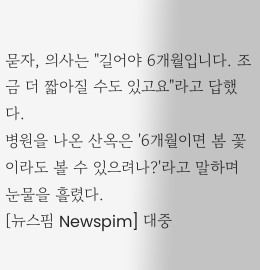묻자, 의사는 "길어야 6개월입니다. 조금 더 짧아질 수도 있고요"라고 답했다.
병원을 나온 산옥은 '6개월이면 봄 꽃이라도 볼 수 있으려나?'라고 말하며 눈물을 흘렸다.
[뉴스핌 Newspim] 대중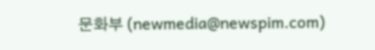문화부 (newmedia@newspim.com)